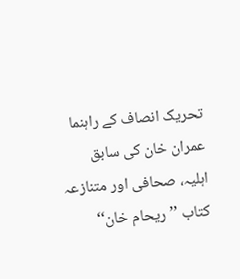تحریک انصاف کے راہنما عمران خان کی سابق اہلیہ، صحافی اور متنازعہ کتاب ’’ریحام خان‘‘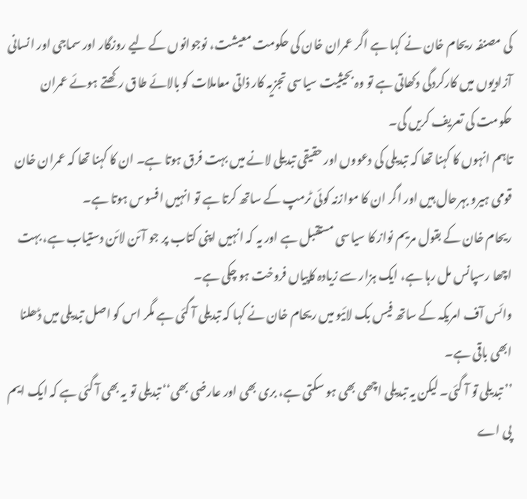کی مصنفہ ریحام خان نے کہا ہے اگر عمران خان کی حکومت معیشت، نوجوانوں کے لیے روزگار اور سماجی اور انسانی آزادیوں میں کارکردگی دکھاتی ہے تو وہ بحیثیت سیاسی تجزیہ کار ذاتی معاملات کو بالائے طاق رکھتے ہوئے عمران حکومت کی تعریف کریں گی۔
تاہم انہوں کا کہنا تھا کہ تبدیلی کی دعووں اور حقیقی تبدیلی لانے میں بہت فرق ہوتا ہے۔ ان کا کہنا تھا کہ عمران خان قومی ہیرو بہرحال ہیں اور اگر ان کا موازنہ کوئی ٹرمپ کے ساتھ کرتا ہے تو انہیں افسوس ہوتا ہے۔
ریحام خان کے بقول مریم نواز کا سیاسی مستقبل ہے اور یہ کہ انہیں اپنی کتاب پر جو آئن لائن دستیاب ہے، بہت اچھا رسپانس مل رہا ہے، ایک ہزار سے زیادہ کاپیاں فروخت ہو چکی ہے۔
وائس آف امریکہ کے ساتھ فیس بک لائیو میں ریحام خان نے کہا کہ تبدیلی آ گئی ہے مگر اس کو اصل تبدیلی میں ڈھلنا ابھی باقی ہے۔
’’ تبدیلی تو آ گئی۔ لیکن یہ تبدیلی اچھی بھی ہو سکتی ہے، بری بھی اور عارضی بھی‘‘ تبدیلی تو یہ بھی آ گئی ہے کہ ایک ایم پی اے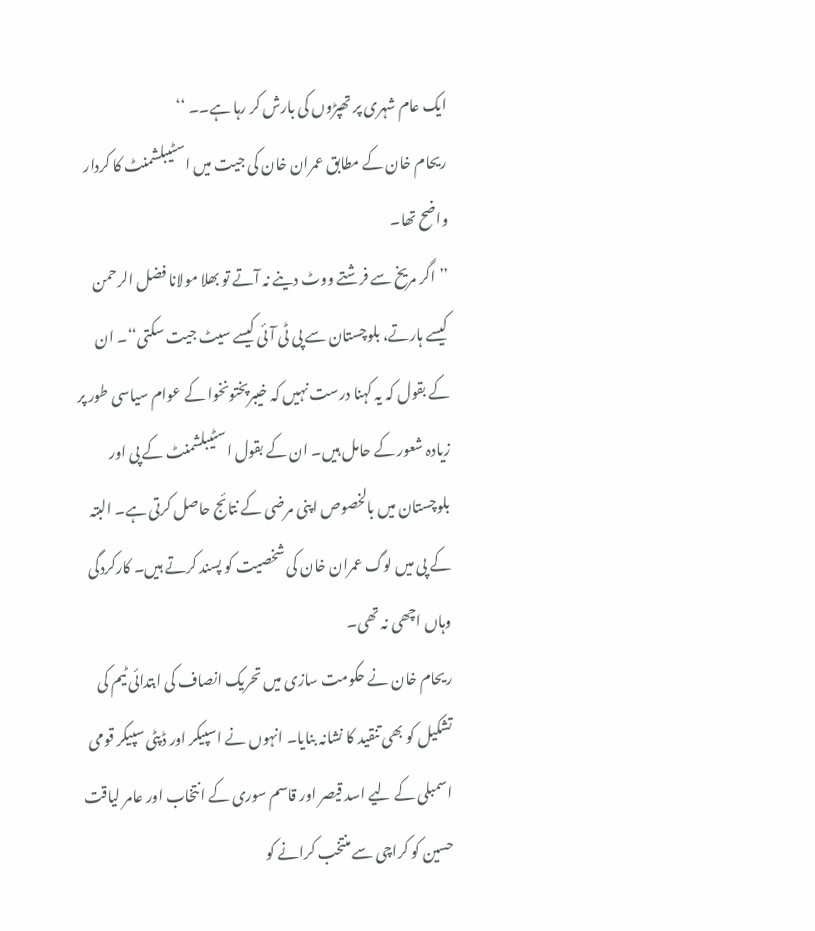ایک عام شہری پر تھپڑوں کی بارش کر رہا ہے۔۔ ‘‘
ریحام خان کے مطابق عمران خان کی جیت میں اسٹیبلشمنٹ کا کردار واضح تھا۔
’’ اگر مریخ سے فرشتے ووٹ دینے نہ آتے تو بھلا مولانا فضل الرحمن کیسے ہارتے، بلوچستان سے پی ٹی آئی کیسے سیٹ جیت سکتی‘‘۔ ان کے بقول کہ یہ کہنا درست نہیں کہ خیبرپختونخوا کے عوام سیاسی طور پر زیادہ شعور کے حامل ہیں۔ ان کے بقول اسٹیبلشمنٹ کے پی اور بلوچستان میں بالخصوص اپنی مرضی کے نتائج حاصل کرتی ہے۔ البتہ کے پی میں لوگ عمران خان کی شخصیت کو پسند کرتے ہیں۔ کارکردگی وہاں اچھی نہ تھی۔
ریحام خان نے حکومت سازی میں تحریک انصاف کی ابتدائی ٹیم کی تشکیل کو بھی تنقید کا نشانہ بنایا۔ انہوں نے اسپیکر اور ڈپٹی سپیکر قومی اسمبلی کے لیے اسد قیصر اور قاسم سوری کے انتخاب اور عامر لیاقت حسین کو کراچی سے منتخب کرانے کو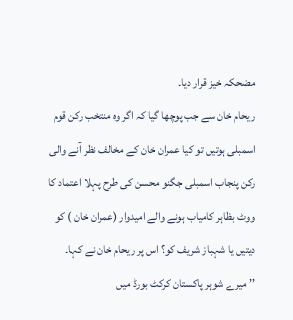مضحکہ خیز قرار دیا۔
ریحام خان سے جب پوچھا گیا کہ اگر وہ منتخب رکن قوم اسمبلی ہوتیں تو کیا عمران خان کے مخالف نظر آنے والی رکن پنجاب اسمبلی جگنو محسن کی طرح پہلا اعتماد کا ووٹ بظاہر کامیاب ہونے والے امیدوار (عمران خان ) کو دیتیں یا شہباز شریف کو؟ اس پر ریحام خان نے کہا۔
’’ میرے شوہر پاکستان کرکٹ بورڈ میں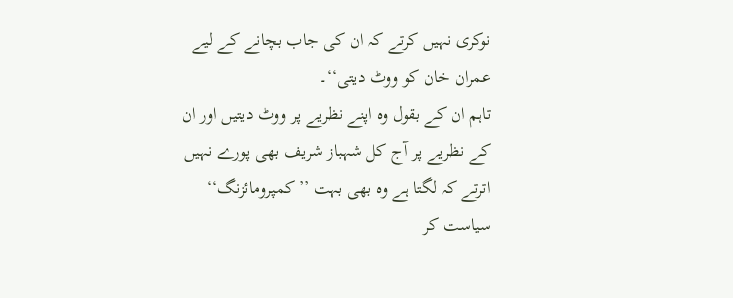نوکری نہیں کرتے کہ ان کی جاب بچانے کے لیے عمران خان کو ووٹ دیتی‘‘۔
تاہم ان کے بقول وہ اپنے نظریے پر ووٹ دیتیں اور ان کے نظریے پر آج کل شہباز شریف بھی پورے نہیں اترتے کہ لگتا ہے وہ بھی بہت ’’کمپرومائزنگ‘‘ سیاست کر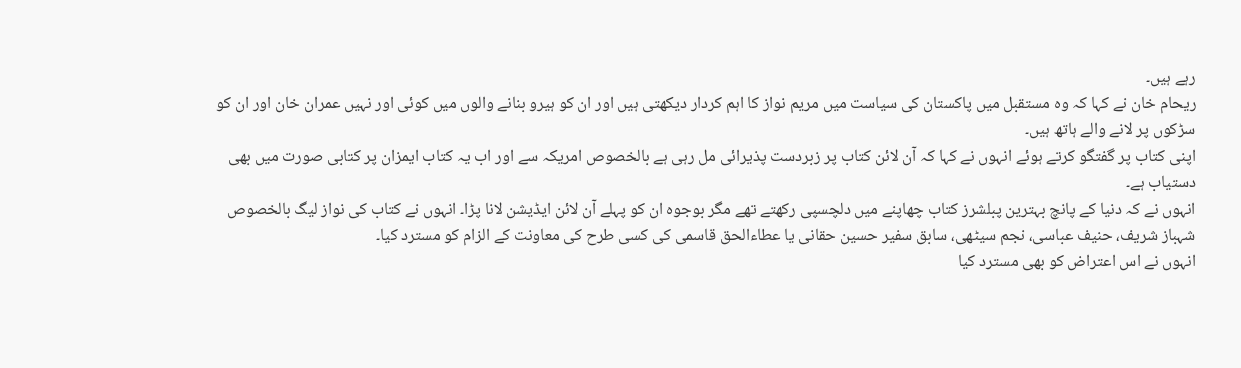رہے ہیں۔
ریحام خان نے کہا کہ وہ مستقبل میں پاکستان کی سیاست میں مریم نواز کا اہم کردار دیکھتی ہیں اور ان کو ہیرو بنانے والوں میں کوئی اور نہیں عمران خان اور ان کو سڑکوں پر لانے والے ہاتھ ہیں۔
اپنی کتاب پر گفتگو کرتے ہوئے انہوں نے کہا کہ آن لائن کتاب پر زبردست پذیرائی مل رہی ہے بالخصوص امریکہ سے اور اب یہ کتاب ایمزان پر کتابی صورت میں بھی دستیاب ہے۔
انہوں نے کہ دنیا کے پانچ بہترین پبلشرز کتاب چھاپنے میں دلچسپی رکھتے تھے مگر بوجوہ ان کو پہلے آن لائن ایڈیشن لانا پڑا۔ انہوں نے کتاب کی نواز لیگ بالخصوص شہباز شریف، حنیف عباسی، نجم سیٹھی، سابق سفیر حسین حقانی یا عطاءالحق قاسمی کی کسی طرح کی معاونت کے الزام کو مسترد کیا۔
انہوں نے اس اعتراض کو بھی مسترد کیا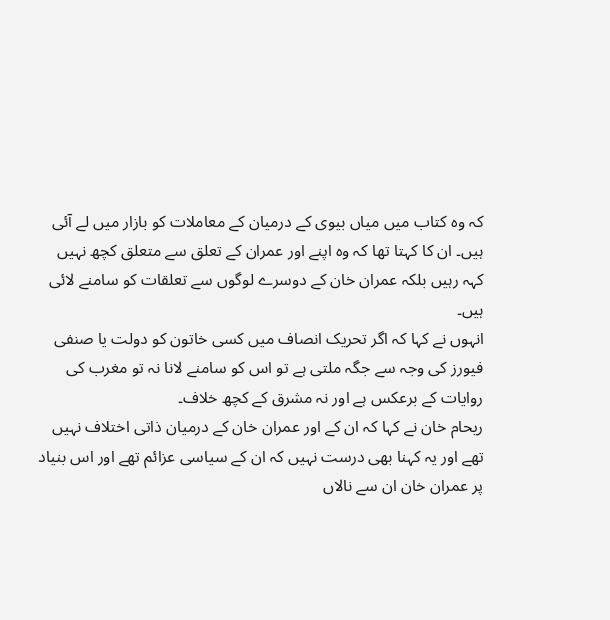کہ وہ کتاب میں میاں بیوی کے درمیان کے معاملات کو بازار میں لے آئی ہیں۔ ان کا کہتا تھا کہ وہ اپنے اور عمران کے تعلق سے متعلق کچھ نہیں کہہ رہیں بلکہ عمران خان کے دوسرے لوگوں سے تعلقات کو سامنے لائی ہیں۔
انہوں نے کہا کہ اگر تحریک انصاف میں کسی خاتون کو دولت یا صنفی فیورز کی وجہ سے جگہ ملتی ہے تو اس کو سامنے لانا نہ تو مغرب کی روایات کے برعکس ہے اور نہ مشرق کے کچھ خلاف۔
ریحام خان نے کہا کہ ان کے اور عمران خان کے درمیان ذاتی اختلاف نہیں تھے اور یہ کہنا بھی درست نہیں کہ ان کے سیاسی عزائم تھے اور اس بنیاد پر عمران خان ان سے نالاں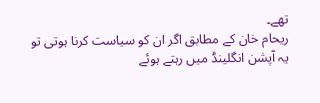تھے۔
ریحام خان کے مطابق اگر ان کو سیاست کرنا ہوتی تو یہ آپشن انگلینڈ میں رہتے ہوئے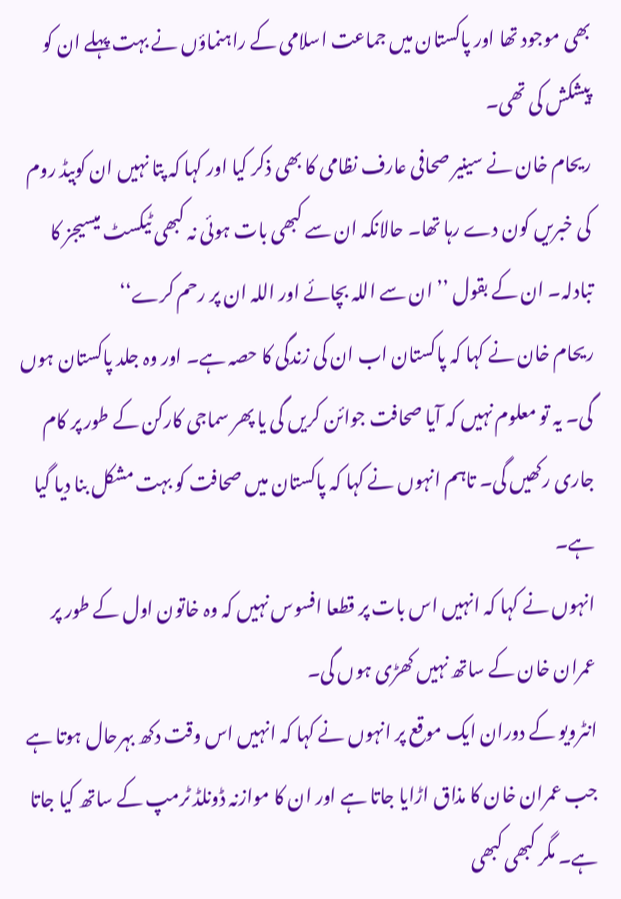بھی موجود تھا اور پاکستان میں جماعت اسلامی کے راہنماؤں نے بہت پہلے ان کو پیشکش کی تھی۔
ریحام خان نے سینیر صحافی عارف نظامی کا بھی ذکر کیا اور کہا کہ پتا نہیں ان کوبیڈ روم کی خبریں کون دے رہا تھا۔ حالانکہ ان سے کبھی بات ہوئی نہ کبھی ٹیکسٹ میسیجز کا تبادلہ۔ ان کے بقول ’’ ان سے اللہ بچائے اور اللہ ان پر رحم کرے‘‘
ریحام خان نے کہا کہ پاکستان اب ان کی زندگی کا حصہ ہے۔ اور وہ جلد پاکستان ہوں گی۔ یہ تو معلوم نہیں کہ آیا صحافت جوائن کریں گی یا پھر سماجی کارکن کے طور پر کام جاری رکھیں گی۔ تاہم انہوں نے کہا کہ پاکستان میں صحافت کو بہت مشکل بنا دیا گیا ہے۔
انہوں نے کہا کہ انہیں اس بات پر قطعا افسوس نہیں کہ وہ خاتون اول کے طور پر عمران خان کے ساتھ نہیں کھڑی ہوں گی۔
انٹرویو کے دوران ایک موقع پر انہوں نے کہا کہ انہیں اس وقت دکھ بہرحال ہوتا ہے جب عمران خان کا مذاق اڑایا جاتا ہے اور ان کا موازنہ ڈونلڈ ٹرمپ کے ساتھ کیا جاتا ہے۔ مگر کبھی کبھی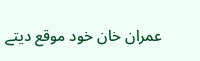عمران خان خود موقع دیتے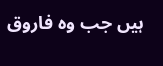ہیں جب وہ فاروق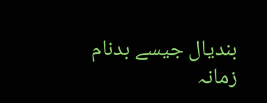بندیال جیسے بدنام زمانہ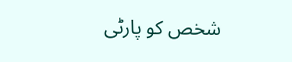شخص کو پارٹی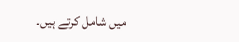میں شامل کرتے ہیں۔